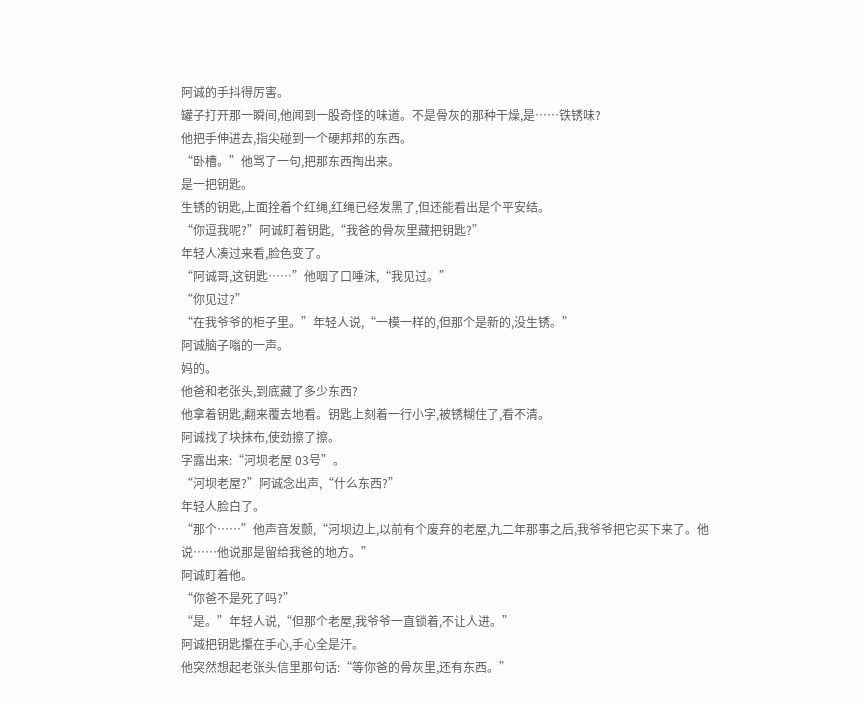阿诚的手抖得厉害。
罐子打开那一瞬间,他闻到一股奇怪的味道。不是骨灰的那种干燥,是……铁锈味?
他把手伸进去,指尖碰到一个硬邦邦的东西。
“卧槽。”他骂了一句,把那东西掏出来。
是一把钥匙。
生锈的钥匙,上面拴着个红绳,红绳已经发黑了,但还能看出是个平安结。
“你逗我呢?”阿诚盯着钥匙,“我爸的骨灰里藏把钥匙?”
年轻人凑过来看,脸色变了。
“阿诚哥,这钥匙……”他咽了口唾沫,“我见过。”
“你见过?”
“在我爷爷的柜子里。”年轻人说,“一模一样的,但那个是新的,没生锈。”
阿诚脑子嗡的一声。
妈的。
他爸和老张头,到底藏了多少东西?
他拿着钥匙,翻来覆去地看。钥匙上刻着一行小字,被锈糊住了,看不清。
阿诚找了块抹布,使劲擦了擦。
字露出来:“河坝老屋 03号”。
“河坝老屋?”阿诚念出声,“什么东西?”
年轻人脸白了。
“那个……”他声音发颤,“河坝边上,以前有个废弃的老屋,九二年那事之后,我爷爷把它买下来了。他说……他说那是留给我爸的地方。”
阿诚盯着他。
“你爸不是死了吗?”
“是。”年轻人说,“但那个老屋,我爷爷一直锁着,不让人进。”
阿诚把钥匙攥在手心,手心全是汗。
他突然想起老张头信里那句话:“等你爸的骨灰里,还有东西。”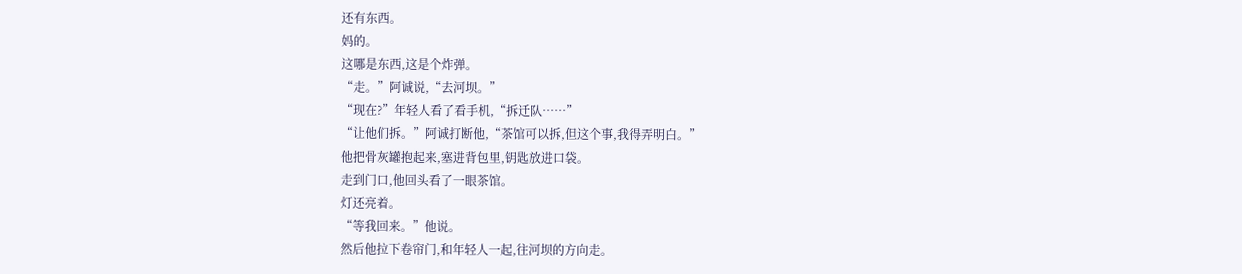还有东西。
妈的。
这哪是东西,这是个炸弹。
“走。”阿诚说,“去河坝。”
“现在?”年轻人看了看手机,“拆迁队……”
“让他们拆。”阿诚打断他,“茶馆可以拆,但这个事,我得弄明白。”
他把骨灰罐抱起来,塞进背包里,钥匙放进口袋。
走到门口,他回头看了一眼茶馆。
灯还亮着。
“等我回来。”他说。
然后他拉下卷帘门,和年轻人一起,往河坝的方向走。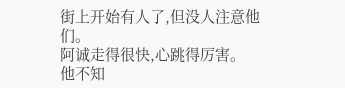街上开始有人了,但没人注意他们。
阿诚走得很快,心跳得厉害。
他不知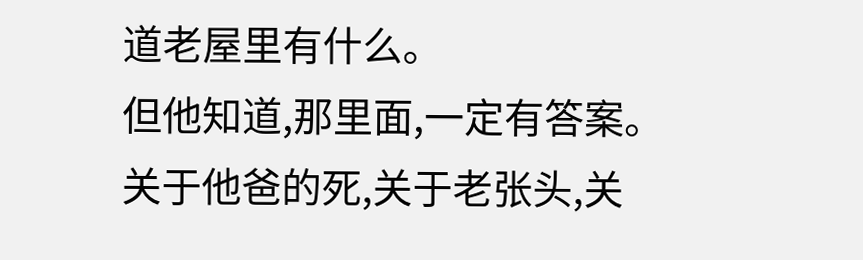道老屋里有什么。
但他知道,那里面,一定有答案。
关于他爸的死,关于老张头,关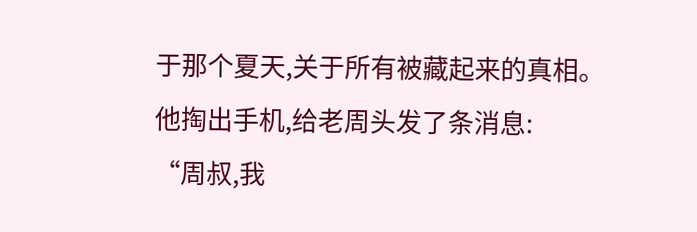于那个夏天,关于所有被藏起来的真相。
他掏出手机,给老周头发了条消息:
“周叔,我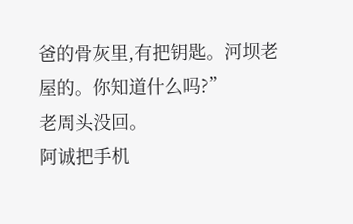爸的骨灰里,有把钥匙。河坝老屋的。你知道什么吗?”
老周头没回。
阿诚把手机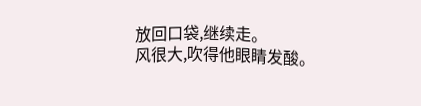放回口袋,继续走。
风很大,吹得他眼睛发酸。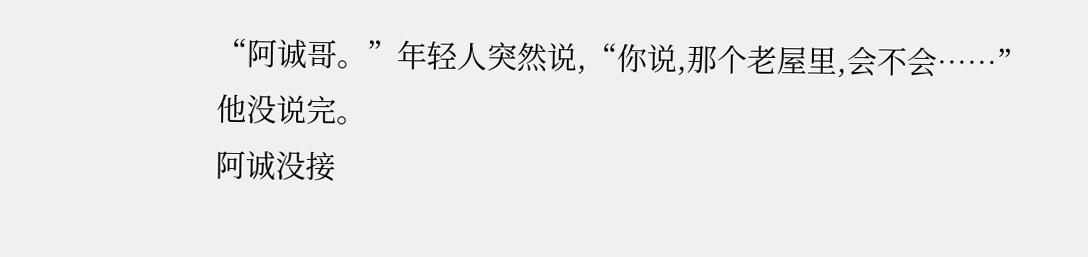“阿诚哥。”年轻人突然说,“你说,那个老屋里,会不会……”
他没说完。
阿诚没接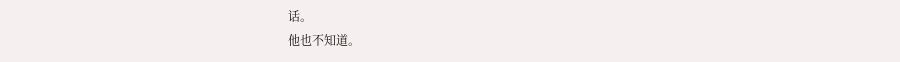话。
他也不知道。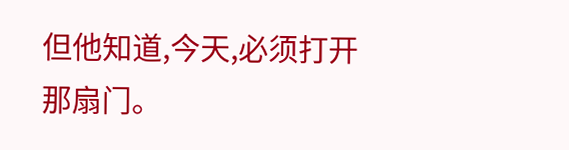但他知道,今天,必须打开那扇门。